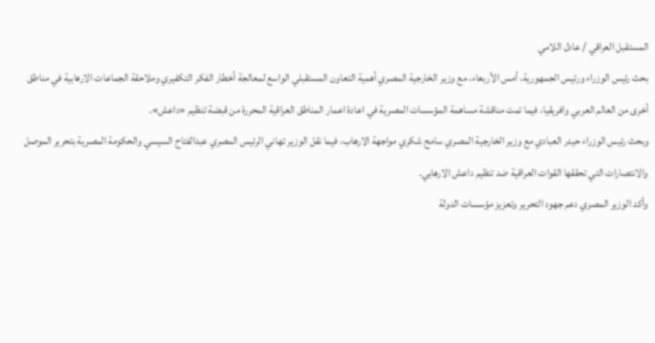المستقبل العراقي / عادل اللامي
بحث رئيس الوزراء ورئيس الجمهورية، أمس الأربعاء، مع وزير الخارجية المصري أهمية التعاون المستقبلي الواسع لمعالجة أخطار الفكر التكفيري وملاحقة الجماعات الارهابية في مناطق أخرى من العالم العربي وافريقيا، فيما تمت مناقشة مساهمة المؤسسات المصرية في اعادة اعمار المناطق العراقية المحررة من قبضة تنظيم «داعش».
وبحث رئيس الوزراء حيدر العبادي مع وزير الخارجية المصري سامح شكري مواجهة الارهاب، فيما نقل الوزير تهاني الرئيس المصري عبدالفتاح السيسي والحكومة المصرية بتحرير الموصل والانتصارات التي تحققها القوات العراقية ضد تنظيم داعش الارهابي.
وأكد الوزير المصري دعم جهود التحرير وتعزيز مؤسسات الدولة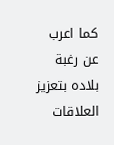كما اعرب عن رغبة بلاده بتعزيز العلاقات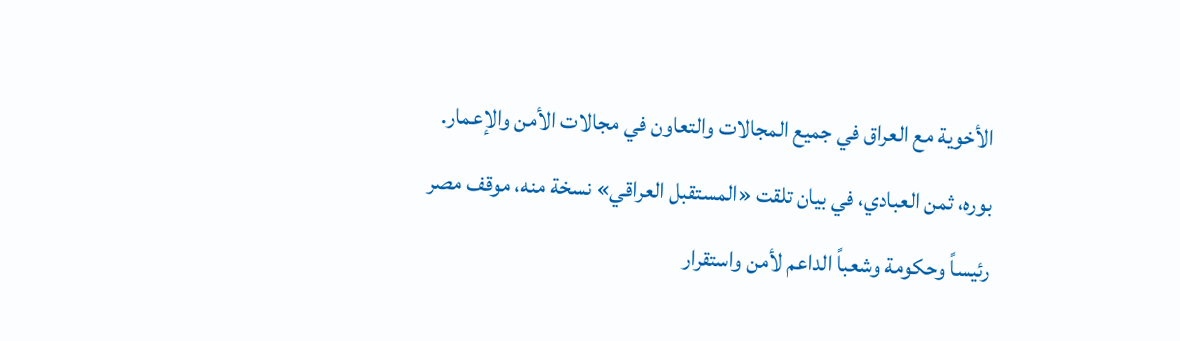الأخوية مع العراق في جميع المجالات والتعاون في مجالات الأمن والإعمار.
بوره، ثمن العبادي، في بيان تلقت «المستقبل العراقي» نسخة منه، موقف مصر رئيساً وحكومة وشعباً الداعم لأمن واستقرار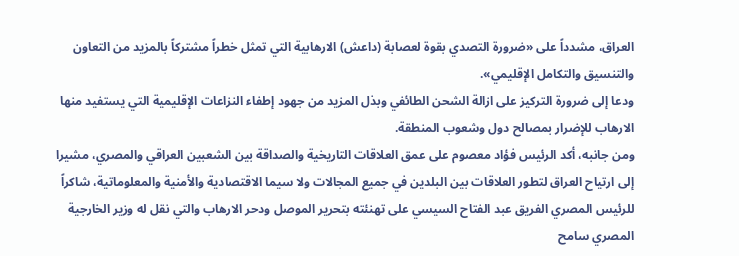العراق، مشدداً على «ضرورة التصدي بقوة لعصابة (داعش) الارهابية التي تمثل خطراً مشتركاً بالمزيد من التعاون والتنسيق والتكامل الإقليمي».
ودعا إلى ضرورة التركيز على ازالة الشحن الطائفي وبذل المزيد من جهود إطفاء النزاعات الإقليمية التي يستفيد منها الارهاب للإضرار بمصالح دول وشعوب المنطقة.
ومن جانبه، أكد الرئيس فؤاد معصوم على عمق العلاقات التاريخية والصداقة بين الشعبين العراقي والمصري، مشيرا إلى ارتياح العراق لتطور العلاقات بين البلدين في جميع المجالات ولا سيما الاقتصادية والأمنية والمعلوماتية، شاكراً للرئيس المصري الفريق عبد الفتاح السيسي على تهنئته بتحرير الموصل ودحر الارهاب والتي نقل له وزير الخارجية المصري سامح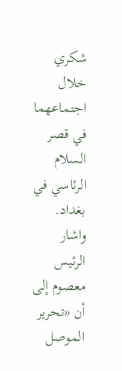شكري خلال اجتماعهما في قصر السلام الرئاسي في بغداد.
واشار الرئيس معصوم إلى أن «تحرير الموصل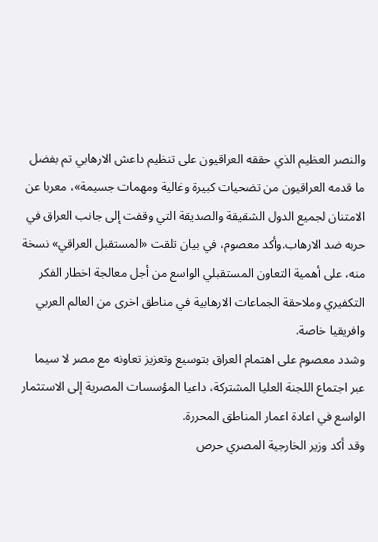والنصر العظيم الذي حققه العراقيون على تنظيم داعش الارهابي تم بفضل ما قدمه العراقيون من تضحيات كبيرة وغالية ومهمات جسيمة»، معربا عن الامتنان لجميع الدول الشقيقة والصديقة التي وقفت إلى جانب العراق في حربه ضد الارهاب.وأكد معصوم، في بيان تلقت «المستقبل العراقي» نسخة منه، على أهمية التعاون المستقبلي الواسع من أجل معالجة اخطار الفكر التكفيري وملاحقة الجماعات الارهابية في مناطق اخرى من العالم العربي وافريقيا خاصة.
وشدد معصوم على اهتمام العراق بتوسيع وتعزيز تعاونه مع مصر لا سيما عبر اجتماع اللجنة العليا المشتركة، داعيا المؤسسات المصرية إلى الاستثمار الواسع في اعادة اعمار المناطق المحررة.
وقد أكد وزير الخارجية المصري حرص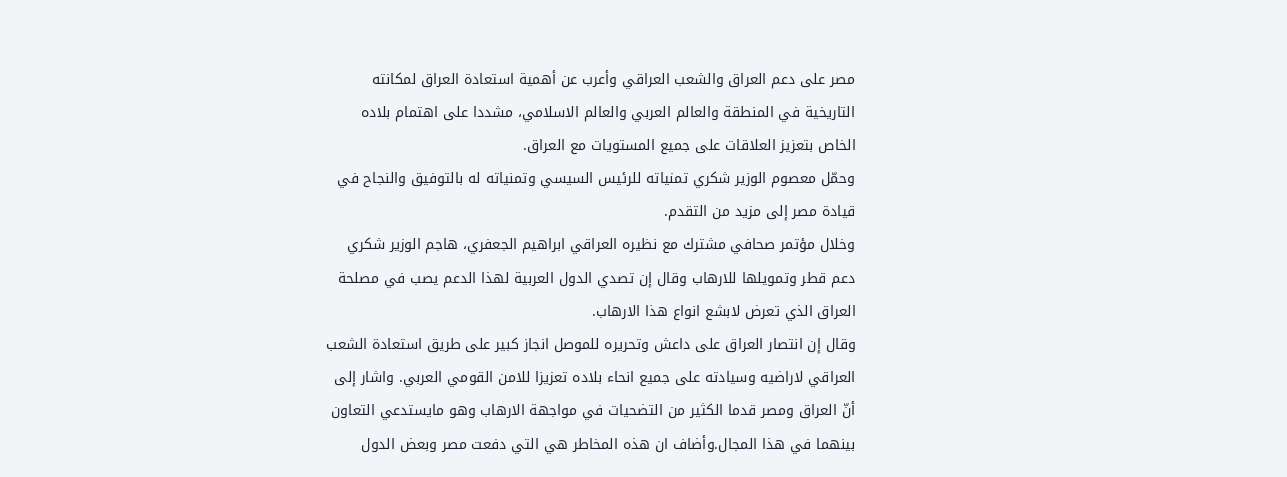مصر على دعم العراق والشعب العراقي وأعرب عن أهمية استعادة العراق لمكانته التاريخية في المنطقة والعالم العربي والعالم الاسلامي، مشددا على اهتمام بلاده الخاص بتعزيز العلاقات على جميع المستويات مع العراق.
وحمّل معصوم الوزير شكري تمنياته للرئيس السيسي وتمنياته له بالتوفيق والنجاح في قيادة مصر إلى مزيد من التقدم.
وخلال مؤتمر صحافي مشترك مع نظيره العراقي ابراهيم الجعفري، هاجم الوزير شكري دعم قطر وتمويلها للارهاب وقال إن تصدي الدول العربية لهذا الدعم يصب في مصلحة العراق الذي تعرض لابشع انواع هذا الارهاب.
وقال إن انتصار العراق على داعش وتحريره للموصل انجاز كبير على طريق استعادة الشعب العراقي لاراضيه وسيادته على جميع انحاء بلاده تعزيزا للامن القومي العربي. واشار إلى أنّ العراق ومصر قدما الكثير من التضحيات في مواجهة الارهاب وهو مايستدعي التعاون بينهما في هذا المجال.وأضاف ان هذه المخاطر هي التي دفعت مصر وبعض الدول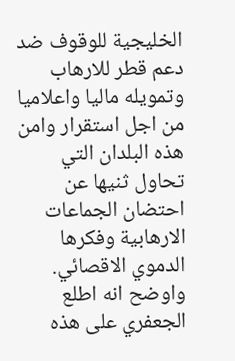الخليجية للوقوف ضد دعم قطر للارهاب وتمويله ماليا واعلاميا من اجل استقرار وامن هذه البلدان التي تحاول ثنيها عن احتضان الجماعات الارهابية وفكرها الدموي الاقصائي. واوضح انه اطلع الجعفري على هذه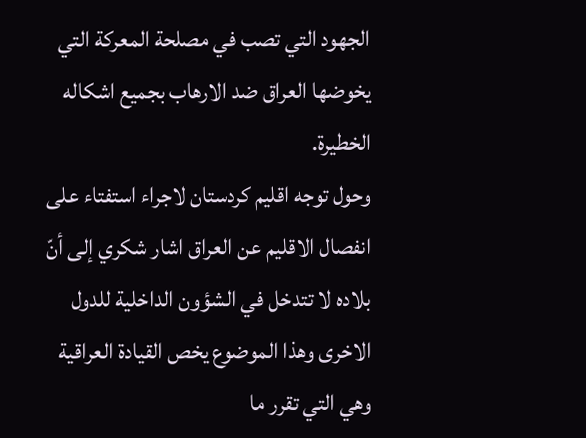الجهود التي تصب في مصلحة المعركة التي يخوضها العراق ضد الارهاب بجميع اشكاله الخطيرة.
وحول توجه اقليم كردستان لاجراء استفتاء على انفصال الاقليم عن العراق اشار شكري إلى أنّ بلاده لا تتدخل في الشؤون الداخلية للدول الاخرى وهذا الموضوع يخص القيادة العراقية وهي التي تقرر ما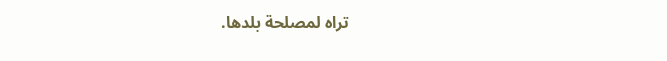تراه لمصلحة بلدها.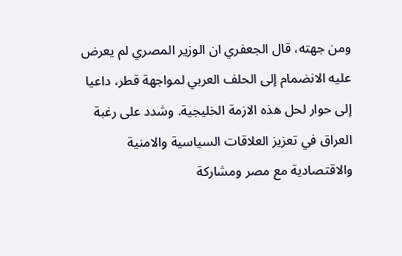ومن جهته، قال الجعفري ان الوزير المصري لم يعرض عليه الانضمام إلى الحلف العربي لمواجهة قطر، داعيا إلى حوار لحل هذه الازمة الخليجية. وشدد على رغبة العراق في تعزيز العلاقات السياسية والامنية والاقتصادية مع مصر ومشاركة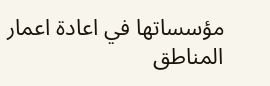مؤسساتها في اعادة اعمار المناطق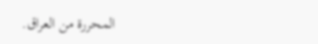المحررة من العراق.